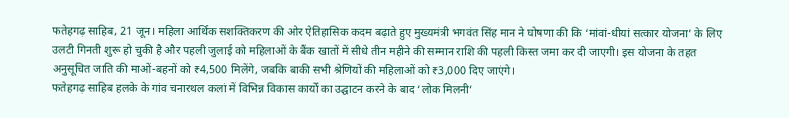फतेहगढ़ साहिब, 21 जून। महिला आर्थिक सशक्तिकरण की ओर ऐतिहासिक कदम बढ़ाते हुए मुख्यमंत्री भगवंत सिंह मान ने घोषणा की कि ‘मांवां-धीयां सत्कार योजना’ के लिए उलटी गिनती शुरू हो चुकी है और पहली जुलाई को महिलाओं के बैंक खातों में सीधे तीन महीने की सम्मान राशि की पहली किस्त जमा कर दी जाएगी। इस योजना के तहत अनुसूचित जाति की माओं-बहनों को ₹4,500 मिलेंगे, जबकि बाकी सभी श्रेणियों की महिलाओं को ₹3,000 दिए जाएंगे।
फतेहगढ़ साहिब हलके के गांव चनारथल कलां में विभिन्न विकास कार्यों का उद्घाटन करने के बाद ‘लोक मिलनी’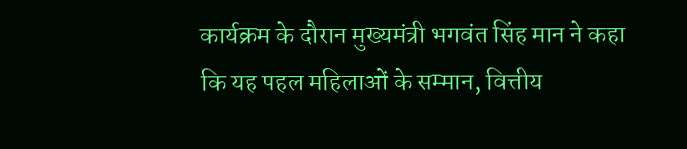कार्यक्रम के दौरान मुख्यमंत्री भगवंत सिंह मान ने कहा कि यह पहल महिलाओं के सम्मान, वित्तीय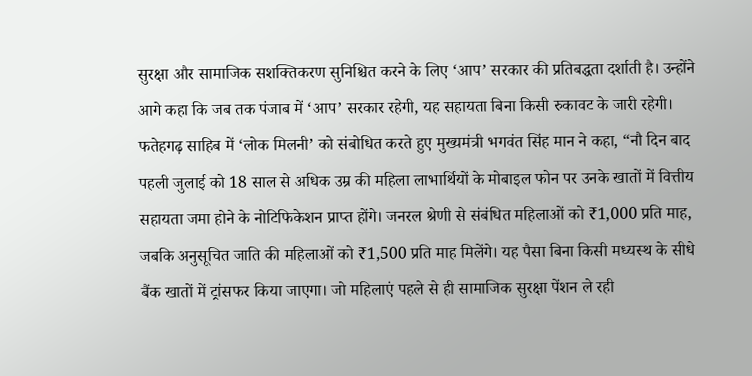सुरक्षा और सामाजिक सशक्तिकरण सुनिश्चित करने के लिए ‘आप’ सरकार की प्रतिबद्धता दर्शाती है। उन्होंने आगे कहा कि जब तक पंजाब में ‘आप’ सरकार रहेगी, यह सहायता बिना किसी रुकावट के जारी रहेगी।
फतेहगढ़ साहिब में ‘लोक मिलनी’ को संबोधित करते हुए मुख्यमंत्री भगवंत सिंह मान ने कहा, “नौ दिन बाद पहली जुलाई को 18 साल से अधिक उम्र की महिला लाभार्थियों के मोबाइल फोन पर उनके खातों में वित्तीय सहायता जमा होने के नोटिफिकेशन प्राप्त होंगे। जनरल श्रेणी से संबंधित महिलाओं को ₹1,000 प्रति माह, जबकि अनुसूचित जाति की महिलाओं को ₹1,500 प्रति माह मिलेंगे। यह पैसा बिना किसी मध्यस्थ के सीधे बैंक खातों में ट्रांसफर किया जाएगा। जो महिलाएं पहले से ही सामाजिक सुरक्षा पेंशन ले रही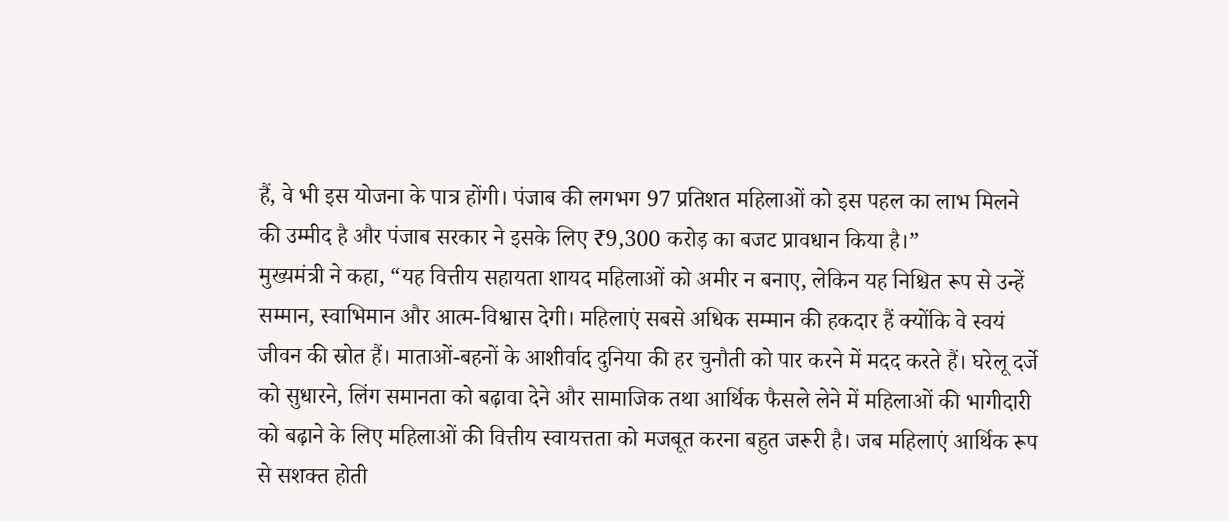हैं, वे भी इस योजना के पात्र होंगी। पंजाब की लगभग 97 प्रतिशत महिलाओं को इस पहल का लाभ मिलने की उम्मीद है और पंजाब सरकार ने इसके लिए ₹9,300 करोड़ का बजट प्रावधान किया है।”
मुख्यमंत्री ने कहा, “यह वित्तीय सहायता शायद महिलाओं को अमीर न बनाए, लेकिन यह निश्चित रूप से उन्हें सम्मान, स्वाभिमान और आत्म-विश्वास देगी। महिलाएं सबसे अधिक सम्मान की हकदार हैं क्योंकि वे स्वयं जीवन की स्रोत हैं। माताओं-बहनों के आशीर्वाद दुनिया की हर चुनौती को पार करने में मदद करते हैं। घरेलू दर्जे को सुधारने, लिंग समानता को बढ़ावा देने और सामाजिक तथा आर्थिक फैसले लेने में महिलाओं की भागीदारी को बढ़ाने के लिए महिलाओं की वित्तीय स्वायत्तता को मजबूत करना बहुत जरूरी है। जब महिलाएं आर्थिक रूप से सशक्त होती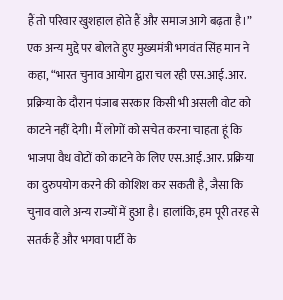हैं तो परिवार खुशहाल होते हैं और समाज आगे बढ़ता है।”
एक अन्य मुद्दे पर बोलते हुए मुख्यमंत्री भगवंत सिंह मान ने कहा, “भारत चुनाव आयोग द्वारा चल रही एस.आई.आर. प्रक्रिया के दौरान पंजाब सरकार किसी भी असली वोट को काटने नहीं देगी। मैं लोगों को सचेत करना चाहता हूं कि भाजपा वैध वोटों को काटने के लिए एस.आई.आर. प्रक्रिया का दुरुपयोग करने की कोशिश कर सकती है, जैसा कि चुनाव वाले अन्य राज्यों में हुआ है। हालांकि, हम पूरी तरह से सतर्क हैं और भगवा पार्टी के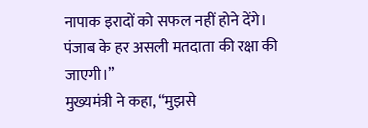नापाक इरादों को सफल नहीं होने देंगे। पंजाब के हर असली मतदाता की रक्षा की जाएगी।”
मुख्यमंत्री ने कहा, “मुझसे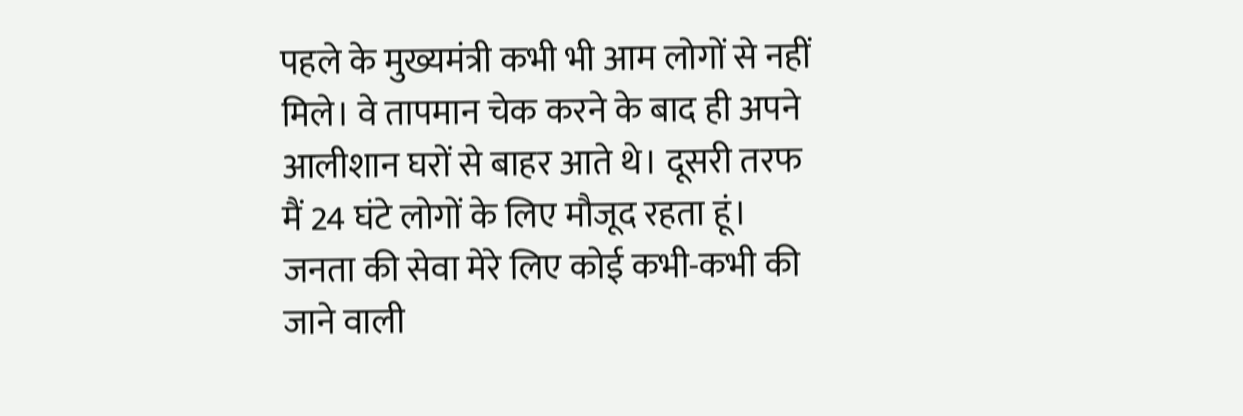पहले के मुख्यमंत्री कभी भी आम लोगों से नहीं मिले। वे तापमान चेक करने के बाद ही अपने आलीशान घरों से बाहर आते थे। दूसरी तरफ मैं 24 घंटे लोगों के लिए मौजूद रहता हूं। जनता की सेवा मेरे लिए कोई कभी-कभी की जाने वाली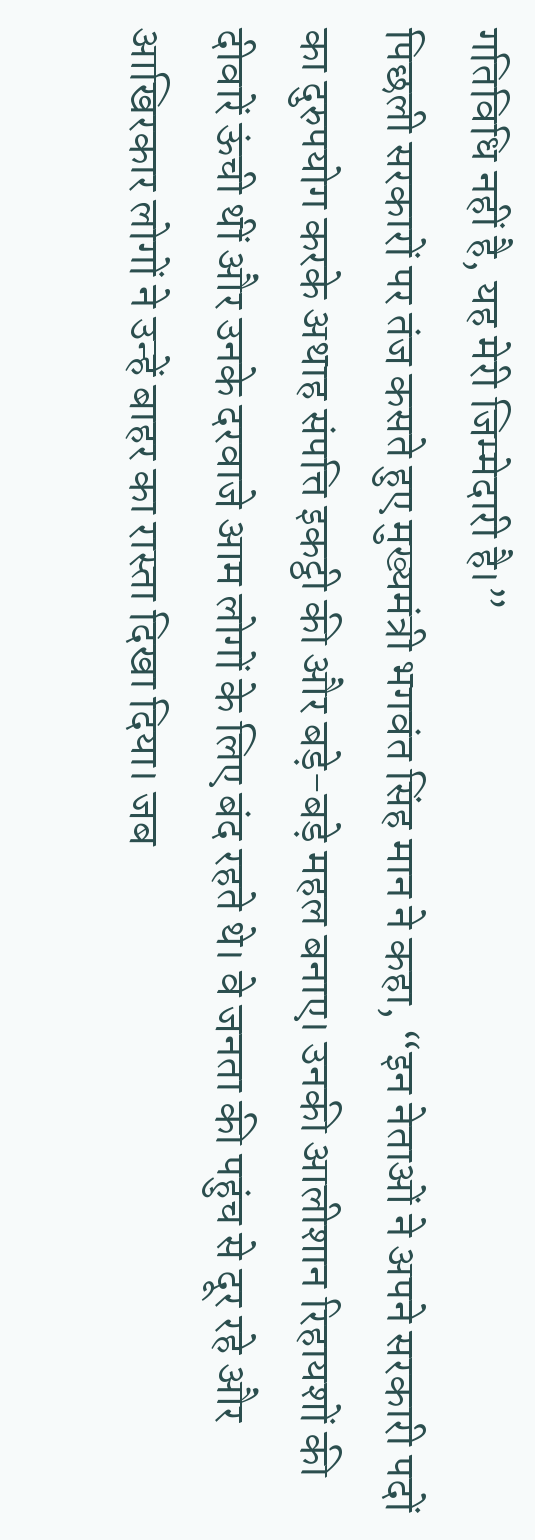गतिविधि नहीं है, यह मेरी जिम्मेदारी है।”
पिछली सरकारों पर तंज कसते हुए मुख्यमंत्री भगवंत सिंह मान ने कहा, “इन नेताओं ने अपने सरकारी पदों का दुरुपयोग करके अथाह संपत्ति इकट्ठी की और बड़े-बड़े महल बनाए। उनकी आलीशान रिहायशों की दीवारें ऊंची थीं और उनके दरवाजे आम लोगों के लिए बंद रहते थे। वे जनता की पहुंच से दूर रहे और आखिरकार लोगों ने उन्हें बाहर का रास्ता दिखा दिया। जब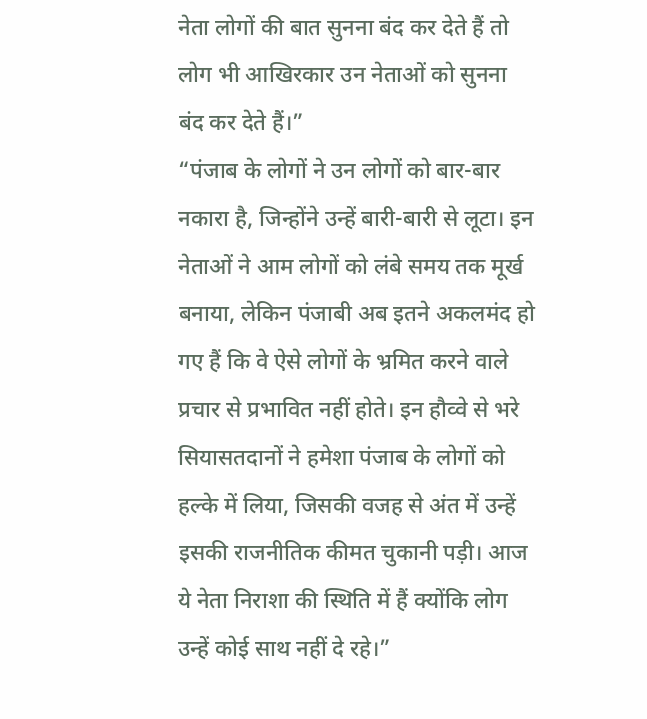नेता लोगों की बात सुनना बंद कर देते हैं तो लोग भी आखिरकार उन नेताओं को सुनना बंद कर देते हैं।”
“पंजाब के लोगों ने उन लोगों को बार-बार नकारा है, जिन्होंने उन्हें बारी-बारी से लूटा। इन नेताओं ने आम लोगों को लंबे समय तक मूर्ख बनाया, लेकिन पंजाबी अब इतने अकलमंद हो गए हैं कि वे ऐसे लोगों के भ्रमित करने वाले प्रचार से प्रभावित नहीं होते। इन हौव्वे से भरे सियासतदानों ने हमेशा पंजाब के लोगों को हल्के में लिया, जिसकी वजह से अंत में उन्हें इसकी राजनीतिक कीमत चुकानी पड़ी। आज ये नेता निराशा की स्थिति में हैं क्योंकि लोग उन्हें कोई साथ नहीं दे रहे।”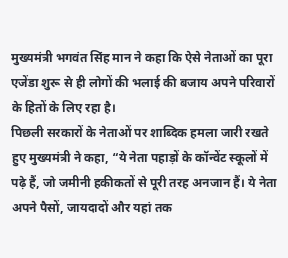मुख्यमंत्री भगवंत सिंह मान ने कहा कि ऐसे नेताओं का पूरा एजेंडा शुरू से ही लोगों की भलाई की बजाय अपने परिवारों के हितों के लिए रहा है।
पिछली सरकारों के नेताओं पर शाब्दिक हमला जारी रखते हुए मुख्यमंत्री ने कहा, “ये नेता पहाड़ों के कॉन्वेंट स्कूलों में पढ़े हैं, जो जमीनी हकीकतों से पूरी तरह अनजान हैं। ये नेता अपने पैसों, जायदादों और यहां तक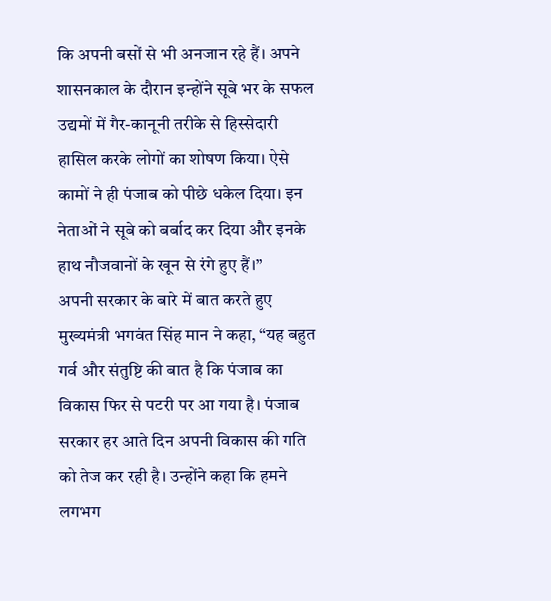कि अपनी बसों से भी अनजान रहे हैं। अपने शासनकाल के दौरान इन्होंने सूबे भर के सफल उद्यमों में गैर-कानूनी तरीके से हिस्सेदारी हासिल करके लोगों का शोषण किया। ऐसे कामों ने ही पंजाब को पीछे धकेल दिया। इन नेताओं ने सूबे को बर्बाद कर दिया और इनके हाथ नौजवानों के खून से रंगे हुए हैं।”
अपनी सरकार के बारे में बात करते हुए मुख्यमंत्री भगवंत सिंह मान ने कहा, “यह बहुत गर्व और संतुष्टि की बात है कि पंजाब का विकास फिर से पटरी पर आ गया है। पंजाब सरकार हर आते दिन अपनी विकास की गति को तेज कर रही है। उन्होंने कहा कि हमने लगभग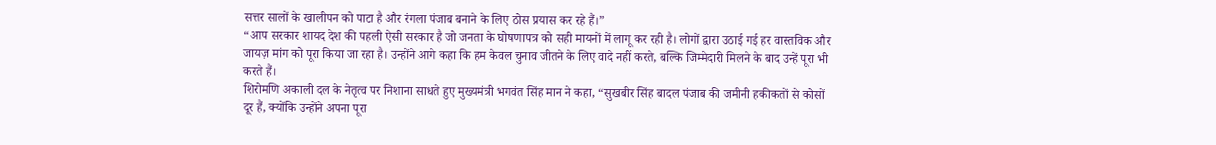सत्तर सालों के खालीपन को पाटा है और रंगला पंजाब बनाने के लिए ठोस प्रयास कर रहे हैं।”
“आप सरकार शायद देश की पहली ऐसी सरकार है जो जनता के घोषणापत्र को सही मायनों में लागू कर रही है। लोगों द्वारा उठाई गई हर वास्तविक और जायज़ मांग को पूरा किया जा रहा है। उन्होंने आगे कहा कि हम केवल चुनाव जीतने के लिए वादे नहीं करते, बल्कि जिम्मेदारी मिलने के बाद उन्हें पूरा भी करते हैं।
शिरोमणि अकाली दल के नेतृत्व पर निशाना साधते हुए मुख्यमंत्री भगवंत सिंह मान ने कहा, “सुखबीर सिंह बादल पंजाब की जमीनी हकीकतों से कोसों दूर हैं, क्योंकि उन्होंने अपना पूरा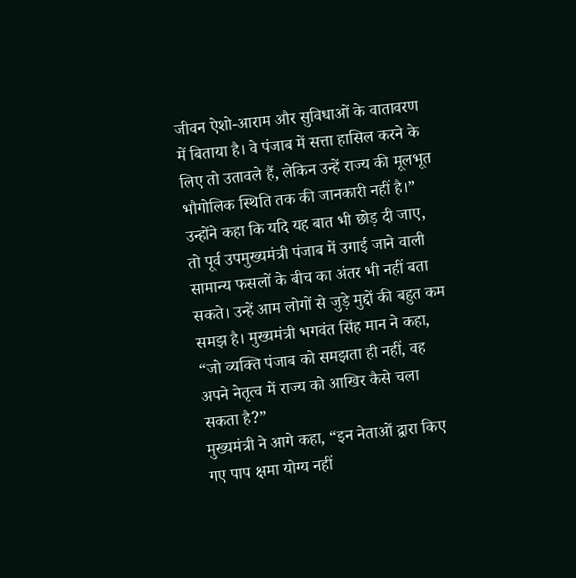जीवन ऐशो-आराम और सुविधाओं के वातावरण में बिताया है। वे पंजाब में सत्ता हासिल करने के लिए तो उतावले हैं, लेकिन उन्हें राज्य की मूलभूत भौगोलिक स्थिति तक की जानकारी नहीं है।”
उन्होंने कहा कि यदि यह बात भी छोड़ दी जाए, तो पूर्व उपमुख्यमंत्री पंजाब में उगाई जाने वाली सामान्य फसलों के बीच का अंतर भी नहीं बता सकते। उन्हें आम लोगों से जुड़े मुद्दों की बहुत कम समझ है। मुख्यमंत्री भगवंत सिंह मान ने कहा, “जो व्यक्ति पंजाब को समझता ही नहीं, वह अपने नेतृत्व में राज्य को आखिर कैसे चला सकता है?”
मुख्यमंत्री ने आगे कहा, “इन नेताओं द्वारा किए गए पाप क्षमा योग्य नहीं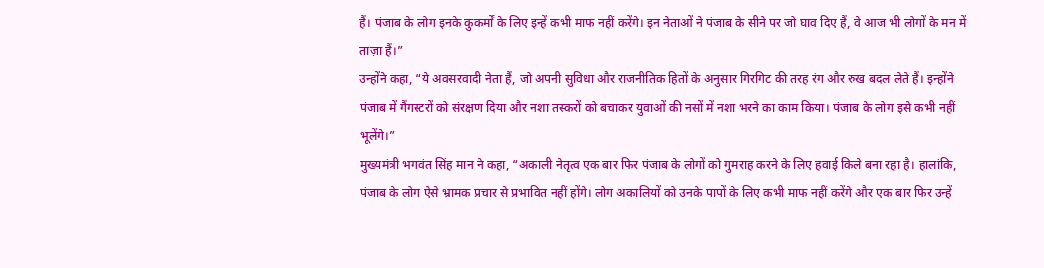हैं। पंजाब के लोग इनके कुकर्मों के लिए इन्हें कभी माफ नहीं करेंगे। इन नेताओं ने पंजाब के सीने पर जो घाव दिए हैं, वे आज भी लोगों के मन में ताज़ा हैं।”
उन्होंने कहा, “ये अवसरवादी नेता हैं, जो अपनी सुविधा और राजनीतिक हितों के अनुसार गिरगिट की तरह रंग और रुख बदल लेते हैं। इन्होंने पंजाब में गैंगस्टरों को संरक्षण दिया और नशा तस्करों को बचाकर युवाओं की नसों में नशा भरने का काम किया। पंजाब के लोग इसे कभी नहीं भूलेंगे।”
मुख्यमंत्री भगवंत सिंह मान ने कहा, “अकाली नेतृत्व एक बार फिर पंजाब के लोगों को गुमराह करने के लिए हवाई किले बना रहा है। हालांकि, पंजाब के लोग ऐसे भ्रामक प्रचार से प्रभावित नहीं होंगे। लोग अकालियों को उनके पापों के लिए कभी माफ नहीं करेंगे और एक बार फिर उन्हें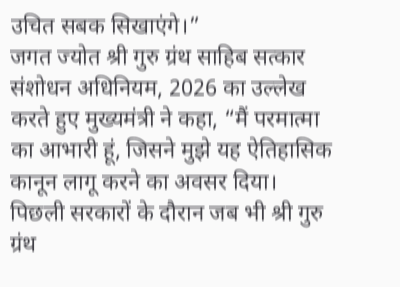उचित सबक सिखाएंगे।”
जगत ज्योत श्री गुरु ग्रंथ साहिब सत्कार संशोधन अधिनियम, 2026 का उल्लेख करते हुए मुख्यमंत्री ने कहा, “मैं परमात्मा का आभारी हूं, जिसने मुझे यह ऐतिहासिक कानून लागू करने का अवसर दिया। पिछली सरकारों के दौरान जब भी श्री गुरु ग्रंथ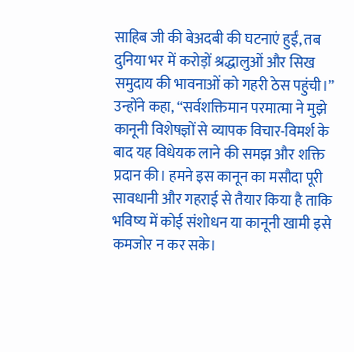साहिब जी की बेअदबी की घटनाएं हुईं, तब दुनिया भर में करोड़ों श्रद्धालुओं और सिख समुदाय की भावनाओं को गहरी ठेस पहुंची।”
उन्होंने कहा, “सर्वशक्तिमान परमात्मा ने मुझे कानूनी विशेषज्ञों से व्यापक विचार-विमर्श के बाद यह विधेयक लाने की समझ और शक्ति प्रदान की। हमने इस कानून का मसौदा पूरी सावधानी और गहराई से तैयार किया है ताकि भविष्य में कोई संशोधन या कानूनी खामी इसे कमजोर न कर सके।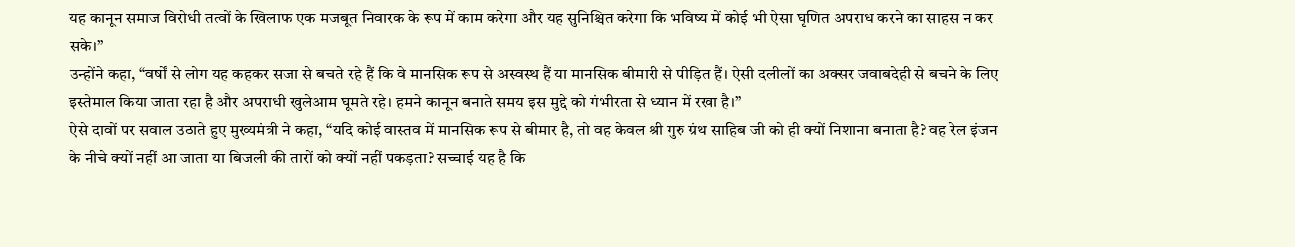यह कानून समाज विरोधी तत्वों के खिलाफ एक मजबूत निवारक के रूप में काम करेगा और यह सुनिश्चित करेगा कि भविष्य में कोई भी ऐसा घृणित अपराध करने का साहस न कर सके।”
उन्होंने कहा, “वर्षों से लोग यह कहकर सजा से बचते रहे हैं कि वे मानसिक रूप से अस्वस्थ हैं या मानसिक बीमारी से पीड़ित हैं। ऐसी दलीलों का अक्सर जवाबदेही से बचने के लिए इस्तेमाल किया जाता रहा है और अपराधी खुलेआम घूमते रहे। हमने कानून बनाते समय इस मुद्दे को गंभीरता से ध्यान में रखा है।”
ऐसे दावों पर सवाल उठाते हुए मुख्यमंत्री ने कहा, “यदि कोई वास्तव में मानसिक रूप से बीमार है, तो वह केवल श्री गुरु ग्रंथ साहिब जी को ही क्यों निशाना बनाता है? वह रेल इंजन के नीचे क्यों नहीं आ जाता या बिजली की तारों को क्यों नहीं पकड़ता? सच्चाई यह है कि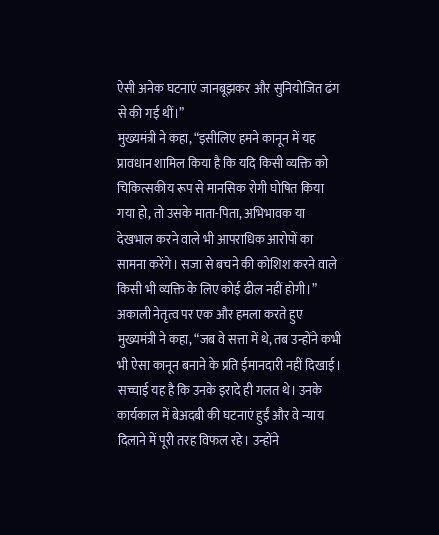ऐसी अनेक घटनाएं जानबूझकर और सुनियोजित ढंग से की गई थीं।”
मुख्यमंत्री ने कहा, “इसीलिए हमने कानून में यह प्रावधान शामिल किया है कि यदि किसी व्यक्ति को चिकित्सकीय रूप से मानसिक रोगी घोषित किया गया हो, तो उसके माता-पिता, अभिभावक या देखभाल करने वाले भी आपराधिक आरोपों का सामना करेंगे। सजा से बचने की कोशिश करने वाले किसी भी व्यक्ति के लिए कोई ढील नहीं होगी।”
अकाली नेतृत्व पर एक और हमला करते हुए मुख्यमंत्री ने कहा, “जब वे सत्ता में थे, तब उन्होंने कभी भी ऐसा कानून बनाने के प्रति ईमानदारी नहीं दिखाई। सच्चाई यह है कि उनके इरादे ही गलत थे। उनके कार्यकाल में बेअदबी की घटनाएं हुईं और वे न्याय दिलाने में पूरी तरह विफल रहे। उन्होंने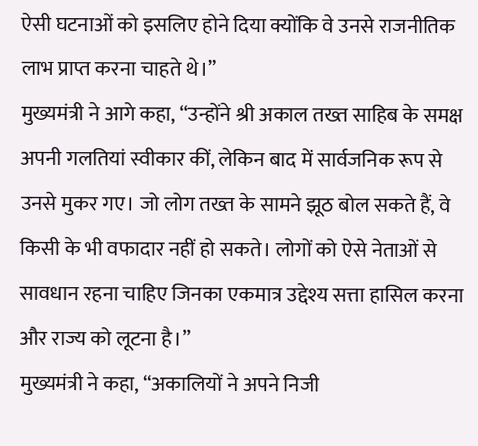ऐसी घटनाओं को इसलिए होने दिया क्योंकि वे उनसे राजनीतिक लाभ प्राप्त करना चाहते थे।”
मुख्यमंत्री ने आगे कहा, “उन्होंने श्री अकाल तख्त साहिब के समक्ष अपनी गलतियां स्वीकार कीं, लेकिन बाद में सार्वजनिक रूप से उनसे मुकर गए। जो लोग तख्त के सामने झूठ बोल सकते हैं, वे किसी के भी वफादार नहीं हो सकते। लोगों को ऐसे नेताओं से सावधान रहना चाहिए जिनका एकमात्र उद्देश्य सत्ता हासिल करना और राज्य को लूटना है।”
मुख्यमंत्री ने कहा, “अकालियों ने अपने निजी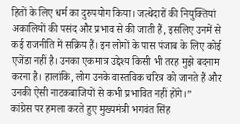हितों के लिए धर्म का दुरुपयोग किया। जत्थेदारों की नियुक्तियां अकालियों की पसंद और प्रभाव से की जाती हैं, इसलिए उनमें से कई राजनीति में सक्रिय हैं। इन लोगों के पास पंजाब के लिए कोई एजेंडा नहीं है। उनका एकमात्र उद्देश्य किसी भी तरह मुझे बदनाम करना है। हालांकि, लोग उनके वास्तविक चरित्र को जानते हैं और उनकी ऐसी नाटकबाजियों से कभी प्रभावित नहीं होंगे।”
कांग्रेस पर हमला करते हुए मुख्यमंत्री भगवंत सिंह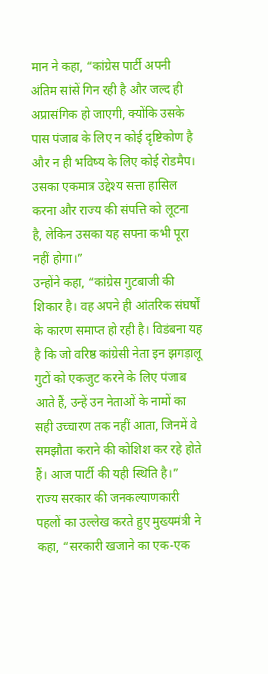मान ने कहा, “कांग्रेस पार्टी अपनी अंतिम सांसें गिन रही है और जल्द ही अप्रासंगिक हो जाएगी, क्योंकि उसके पास पंजाब के लिए न कोई दृष्टिकोण है और न ही भविष्य के लिए कोई रोडमैप। उसका एकमात्र उद्देश्य सत्ता हासिल करना और राज्य की संपत्ति को लूटना है, लेकिन उसका यह सपना कभी पूरा नहीं होगा।”
उन्होंने कहा, “कांग्रेस गुटबाजी की शिकार है। वह अपने ही आंतरिक संघर्षों के कारण समाप्त हो रही है। विडंबना यह है कि जो वरिष्ठ कांग्रेसी नेता इन झगड़ालू गुटों को एकजुट करने के लिए पंजाब आते हैं, उन्हें उन नेताओं के नामों का सही उच्चारण तक नहीं आता, जिनमें वे समझौता कराने की कोशिश कर रहे होते हैं। आज पार्टी की यही स्थिति है।”
राज्य सरकार की जनकल्याणकारी पहलों का उल्लेख करते हुए मुख्यमंत्री ने कहा, “सरकारी खजाने का एक-एक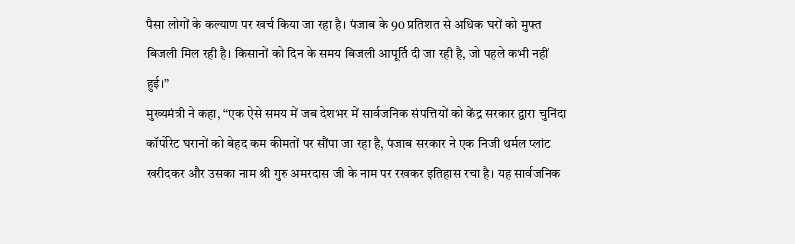पैसा लोगों के कल्याण पर खर्च किया जा रहा है। पंजाब के 90 प्रतिशत से अधिक घरों को मुफ्त बिजली मिल रही है। किसानों को दिन के समय बिजली आपूर्ति दी जा रही है, जो पहले कभी नहीं हुई।”
मुख्यमंत्री ने कहा, “एक ऐसे समय में जब देशभर में सार्वजनिक संपत्तियों को केंद्र सरकार द्वारा चुनिंदा कॉर्पोरेट घरानों को बेहद कम कीमतों पर सौंपा जा रहा है, पंजाब सरकार ने एक निजी थर्मल प्लांट खरीदकर और उसका नाम श्री गुरु अमरदास जी के नाम पर रखकर इतिहास रचा है। यह सार्वजनिक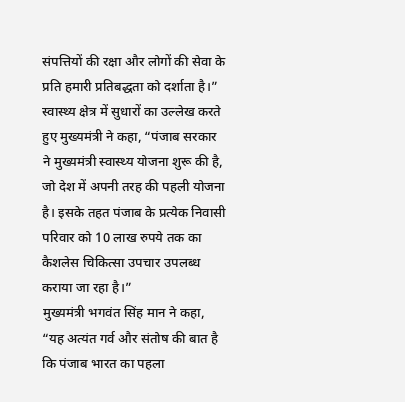संपत्तियों की रक्षा और लोगों की सेवा के प्रति हमारी प्रतिबद्धता को दर्शाता है।”
स्वास्थ्य क्षेत्र में सुधारों का उल्लेख करते हुए मुख्यमंत्री ने कहा, “पंजाब सरकार ने मुख्यमंत्री स्वास्थ्य योजना शुरू की है, जो देश में अपनी तरह की पहली योजना है। इसके तहत पंजाब के प्रत्येक निवासी परिवार को 10 लाख रुपये तक का कैशलेस चिकित्सा उपचार उपलब्ध कराया जा रहा है।”
मुख्यमंत्री भगवंत सिंह मान ने कहा, “यह अत्यंत गर्व और संतोष की बात है कि पंजाब भारत का पहला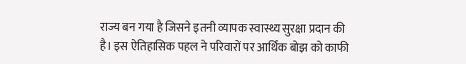राज्य बन गया है जिसने इतनी व्यापक स्वास्थ्य सुरक्षा प्रदान की है। इस ऐतिहासिक पहल ने परिवारों पर आर्थिक बोझ को काफी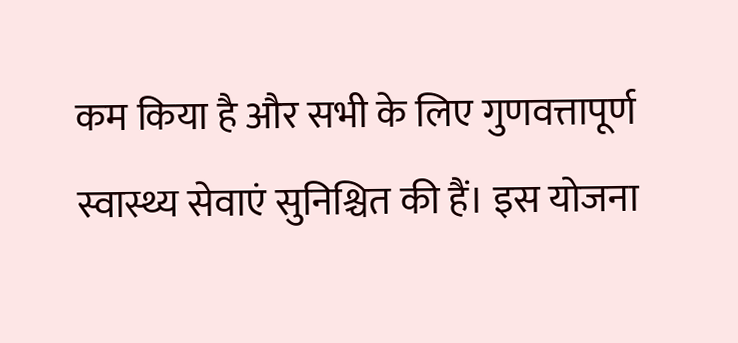कम किया है और सभी के लिए गुणवत्तापूर्ण स्वास्थ्य सेवाएं सुनिश्चित की हैं। इस योजना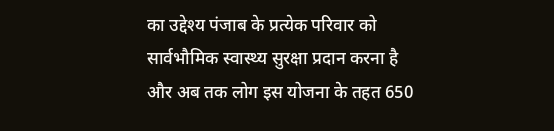का उद्देश्य पंजाब के प्रत्येक परिवार को सार्वभौमिक स्वास्थ्य सुरक्षा प्रदान करना है और अब तक लोग इस योजना के तहत 650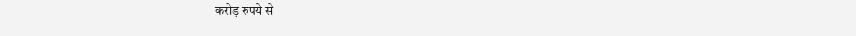करोड़ रुपये से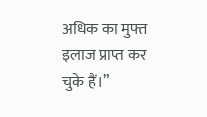अधिक का मुफ्त इलाज प्राप्त कर चुके हैं।”